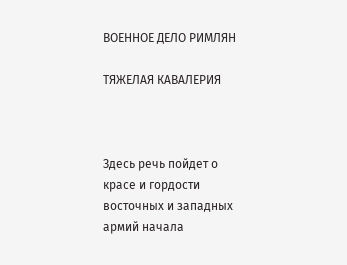ВОЕННОЕ ДЕЛО РИМЛЯН

ТЯЖЕЛАЯ КАВАЛЕРИЯ



Здесь речь пойдет о красе и гордости восточных и западных армий начала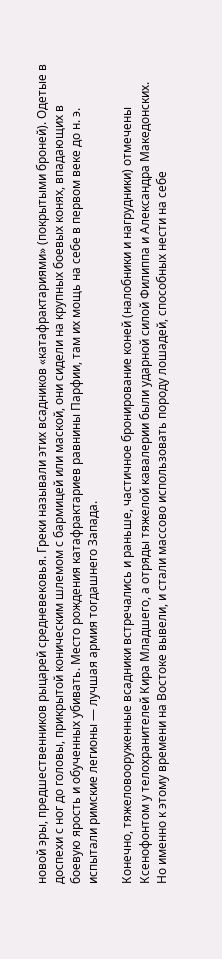новой эры, предшественников рыцарей средневековья. Греки называли этих всадников «катафрактариями» (покрытыми броней). Одетые в доспехи с ног до головы, прикрытой коническим шлемом с бармицей или маской, они сидели на крупных боевых конях, впадающих в боевую ярость и обученных убивать. Место рождения катафрактариев равнины Парфии, там их мощь на себе в первом веке до н. э. испытали римские легионы — лучшая армия тогдашнего Запада.

Конечно, тяжеловооруженные всадники встречались и раньше, частичное бронирование коней (налобники и нагрудники) отмечены Ксенофонтом у телохранителей Кира Младшего, а отряды тяжелой кавалерии были ударной силой Филиппа и Александра Македонских. Но именно к этому времени на Востоке вывели, и стали массово использовать породу лошадей, способных нести на себе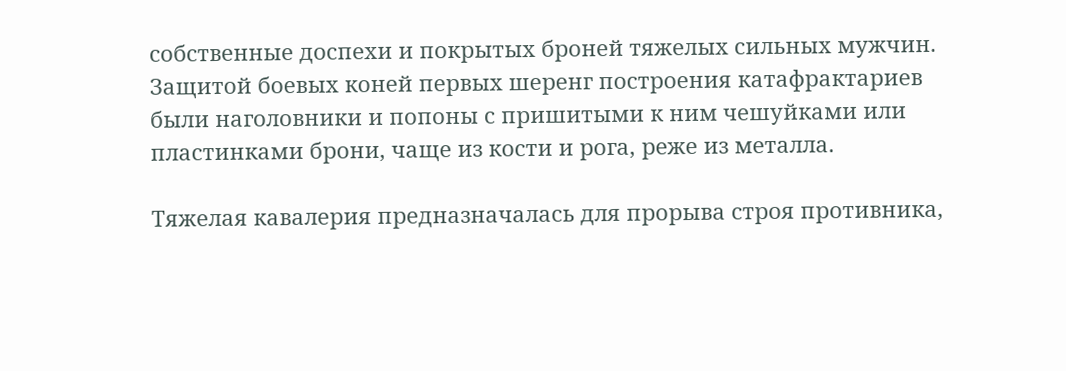собственные доспехи и покрытых броней тяжелых сильных мужчин. Защитой боевых коней первых шеренг построения катафрактариев были наголовники и попоны с пришитыми к ним чешуйками или пластинками брони, чаще из кости и рога, реже из металла.

Тяжелая кавалерия предназначалась для прорыва строя противника,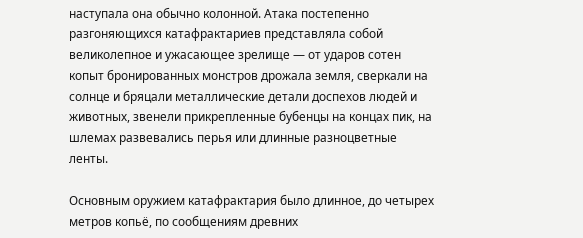наступала она обычно колонной. Атака постепенно разгоняющихся катафрактариев представляла собой великолепное и ужасающее зрелище — от ударов сотен копыт бронированных монстров дрожала земля, сверкали на солнце и бряцали металлические детали доспехов людей и животных, звенели прикрепленные бубенцы на концах пик, на шлемах развевались перья или длинные разноцветные ленты.

Основным оружием катафрактария было длинное, до четырех метров копьё, по сообщениям древних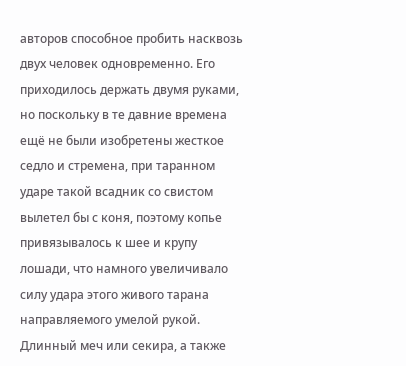авторов способное пробить насквозь двух человек одновременно. Его приходилось держать двумя руками, но поскольку в те давние времена ещё не были изобретены жесткое седло и стремена, при таранном ударе такой всадник со свистом вылетел бы с коня, поэтому копье привязывалось к шее и крупу лошади, что намного увеличивало силу удара этого живого тарана направляемого умелой рукой. Длинный меч или секира, а также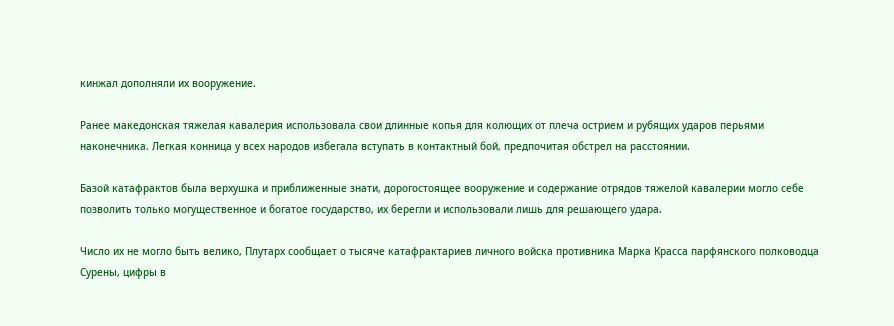кинжал дополняли их вооружение.

Ранее македонская тяжелая кавалерия использовала свои длинные копья для колющих от плеча острием и рубящих ударов перьями наконечника. Легкая конница у всех народов избегала вступать в контактный бой, предпочитая обстрел на расстоянии.

Базой катафрактов была верхушка и приближенные знати, дорогостоящее вооружение и содержание отрядов тяжелой кавалерии могло себе позволить только могущественное и богатое государство, их берегли и использовали лишь для решающего удара.

Число их не могло быть велико, Плутарх сообщает о тысяче катафрактариев личного войска противника Марка Красса парфянского полководца Сурены, цифры в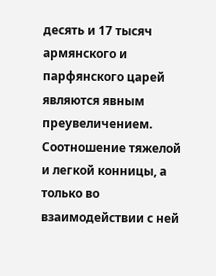десять и 17 тысяч армянского и парфянского царей являются явным преувеличением. Соотношение тяжелой и легкой конницы, а только во взаимодействии с ней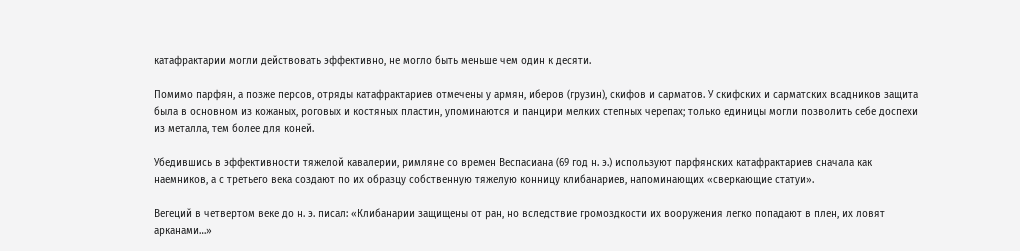катафрактарии могли действовать эффективно, не могло быть меньше чем один к десяти.

Помимо парфян, а позже персов, отряды катафрактариев отмечены у армян, иберов (грузин), скифов и сарматов. У скифских и сарматских всадников защита была в основном из кожаных, роговых и костяных пластин, упоминаются и панцири мелких степных черепах; только единицы могли позволить себе доспехи из металла, тем более для коней.

Убедившись в эффективности тяжелой кавалерии, римляне со времен Веспасиана (69 год н. э.) используют парфянских катафрактариев сначала как наемников, а с третьего века создают по их образцу собственную тяжелую конницу клибанариев, напоминающих «сверкающие статуи».

Вегеций в четвертом веке до н. э. писал: «Клибанарии защищены от ран, но вследствие громоздкости их вооружения легко попадают в плен, их ловят арканами…»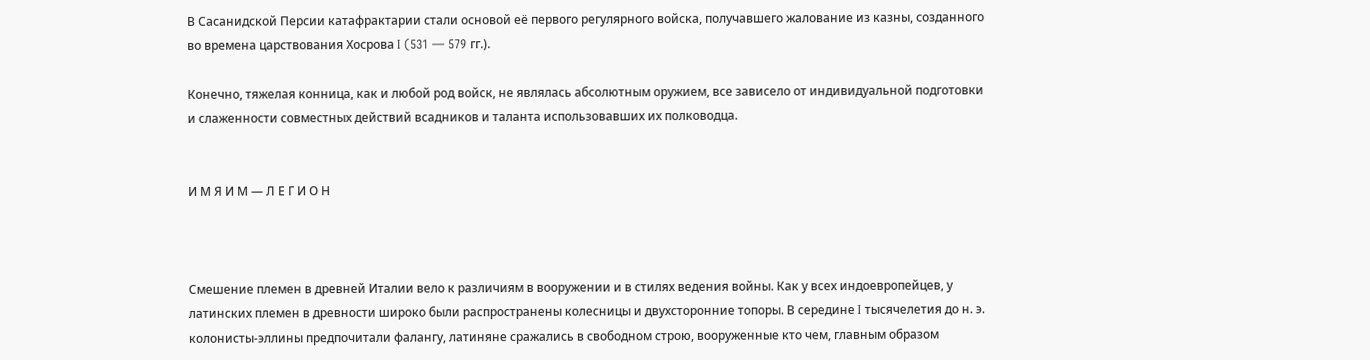В Сасанидской Персии катафрактарии стали основой её первого регулярного войска, получавшего жалование из казны, созданного во времена царствования Хосрова I (531 — 579 гг.).

Конечно, тяжелая конница, как и любой род войск, не являлась абсолютным оружием, все зависело от индивидуальной подготовки и слаженности совместных действий всадников и таланта использовавших их полководца.


И М Я И М — Л Е Г И О Н



Смешение племен в древней Италии вело к различиям в вооружении и в стилях ведения войны. Как у всех индоевропейцев, у латинских племен в древности широко были распространены колесницы и двухсторонние топоры. В середине I тысячелетия до н. э. колонисты-эллины предпочитали фалангу, латиняне сражались в свободном строю, вооруженные кто чем, главным образом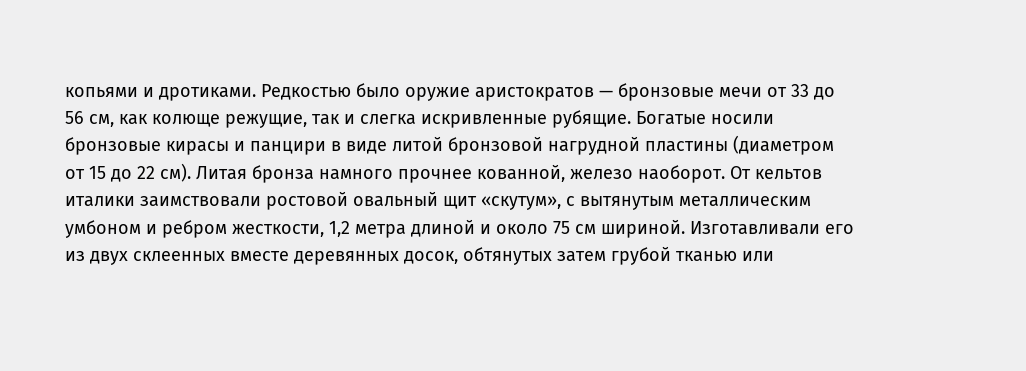копьями и дротиками. Редкостью было оружие аристократов — бронзовые мечи от 33 до 56 см, как колюще режущие, так и слегка искривленные рубящие. Богатые носили бронзовые кирасы и панцири в виде литой бронзовой нагрудной пластины (диаметром от 15 до 22 см). Литая бронза намного прочнее кованной, железо наоборот. От кельтов италики заимствовали ростовой овальный щит «скутум», с вытянутым металлическим умбоном и ребром жесткости, 1,2 метра длиной и около 75 см шириной. Изготавливали его из двух склеенных вместе деревянных досок, обтянутых затем грубой тканью или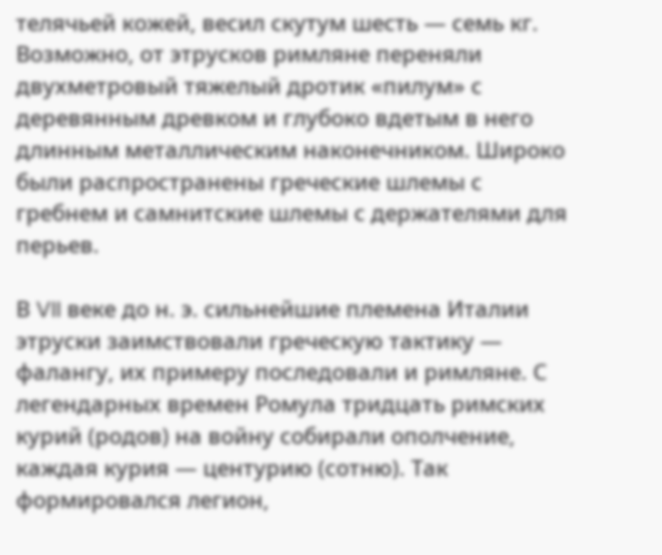телячьей кожей, весил скутум шесть — семь кг. Возможно, от этрусков римляне переняли двухметровый тяжелый дротик «пилум» с деревянным древком и глубоко вдетым в него длинным металлическим наконечником. Широко были распространены греческие шлемы с гребнем и самнитские шлемы с держателями для перьев.

В VII веке до н. э. сильнейшие племена Италии этруски заимствовали греческую тактику — фалангу, их примеру последовали и римляне. С легендарных времен Ромула тридцать римских курий (родов) на войну собирали ополчение, каждая курия — центурию (сотню). Так формировался легион,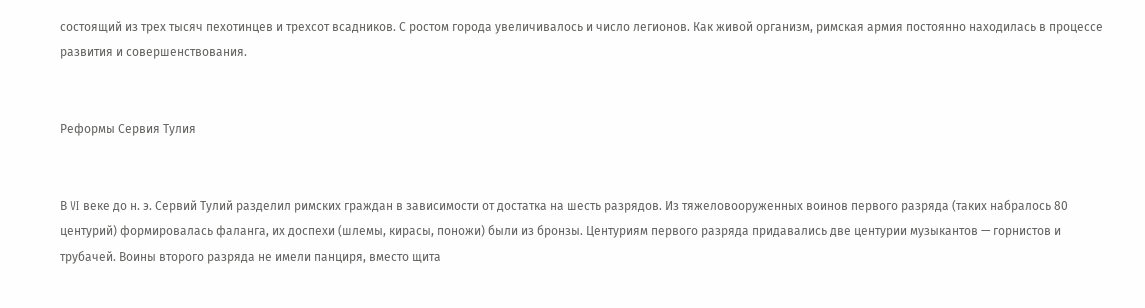состоящий из трех тысяч пехотинцев и трехсот всадников. С ростом города увеличивалось и число легионов. Как живой организм, римская армия постоянно находилась в процессе развития и совершенствования.


Реформы Сервия Тулия


В VI веке до н. э. Сервий Тулий разделил римских граждан в зависимости от достатка на шесть разрядов. Из тяжеловооруженных воинов первого разряда (таких набралось 80 центурий) формировалась фаланга, их доспехи (шлемы, кирасы, поножи) были из бронзы. Центуриям первого разряда придавались две центурии музыкантов — горнистов и трубачей. Воины второго разряда не имели панциря, вместо щита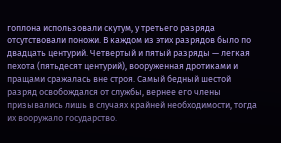гоплона использовали скутум, у третьего разряда отсутствовали поножи. В каждом из этих разрядов было по двадцать центурий. Четвертый и пятый разряды — легкая пехота (пятьдесят центурий), вооруженная дротиками и пращами сражалась вне строя. Самый бедный шестой разряд освобождался от службы, вернее его члены призывались лишь в случаях крайней необходимости, тогда их вооружало государство.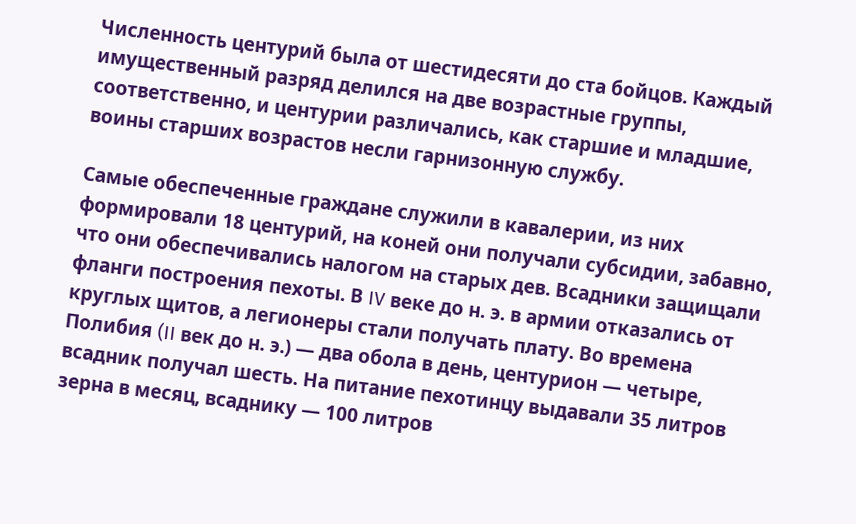Численность центурий была от шестидесяти до ста бойцов. Каждый имущественный разряд делился на две возрастные группы, соответственно, и центурии различались, как старшие и младшие, воины старших возрастов несли гарнизонную службу.

Самые обеспеченные граждане служили в кавалерии, из них формировали 18 центурий, на коней они получали субсидии, забавно, что они обеспечивались налогом на старых дев. Всадники защищали фланги построения пехоты. В IV веке до н. э. в армии отказались от круглых щитов, а легионеры стали получать плату. Во времена Полибия (II век до н. э.) — два обола в день, центурион — четыре, всадник получал шесть. На питание пехотинцу выдавали 35 литров зерна в месяц, всаднику — 100 литров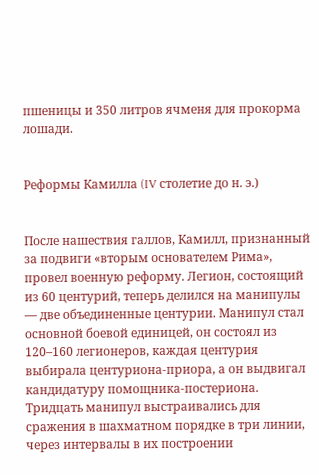пшеницы и 350 литров ячменя для прокорма лошади.


Реформы Камилла (IV столетие до н. э.)


После нашествия галлов, Камилл, признанный за подвиги «вторым основателем Рима», провел военную реформу. Легион, состоящий из 60 центурий, теперь делился на манипулы — две объединенные центурии. Манипул стал основной боевой единицей, он состоял из 120–160 легионеров, каждая центурия выбирала центуриона-приора, а он выдвигал кандидатуру помощника-постериона. Тридцать манипул выстраивались для сражения в шахматном порядке в три линии, через интервалы в их построении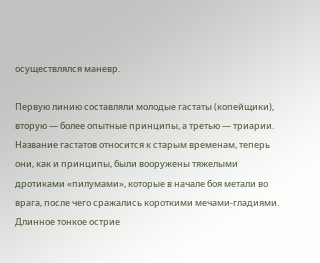осуществлялся маневр.

Первую линию составляли молодые гастаты (копейщики), вторую — более опытные принципы, а третью — триарии. Название гастатов относится к старым временам, теперь они, как и принципы, были вооружены тяжелыми дротиками «пилумами», которые в начале боя метали во врага, после чего сражались короткими мечами-гладиями. Длинное тонкое острие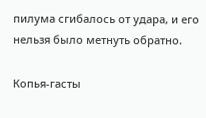пилума сгибалось от удара, и его нельзя было метнуть обратно.

Копья-гасты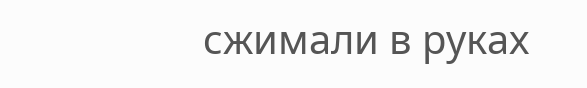сжимали в руках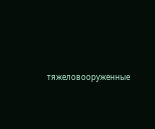тяжеловооруженные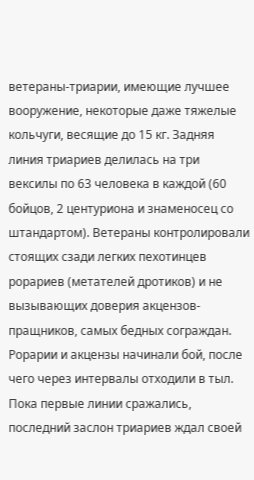ветераны-триарии, имеющие лучшее вооружение, некоторые даже тяжелые кольчуги, весящие до 15 кг. Задняя линия триариев делилась на три вексилы по 63 человека в каждой (60 бойцов, 2 центуриона и знаменосец со штандартом). Ветераны контролировали стоящих сзади легких пехотинцев рорариев (метателей дротиков) и не вызывающих доверия акцензов-пращников, самых бедных сограждан. Рорарии и акцензы начинали бой, после чего через интервалы отходили в тыл. Пока первые линии сражались, последний заслон триариев ждал своей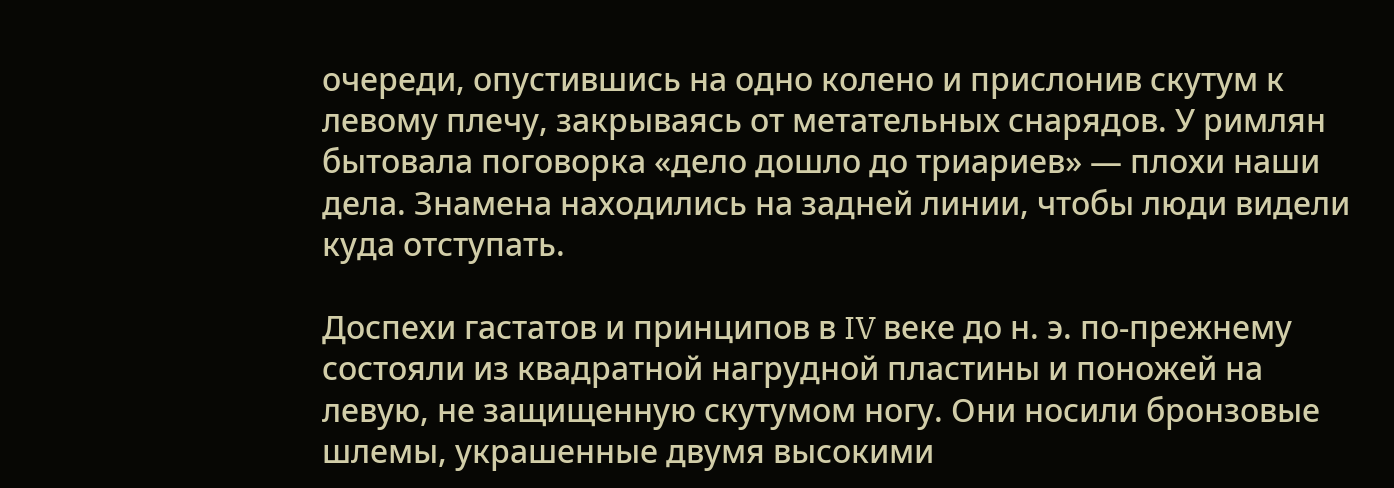очереди, опустившись на одно колено и прислонив скутум к левому плечу, закрываясь от метательных снарядов. У римлян бытовала поговорка «дело дошло до триариев» — плохи наши дела. Знамена находились на задней линии, чтобы люди видели куда отступать.

Доспехи гастатов и принципов в IV веке до н. э. по-прежнему состояли из квадратной нагрудной пластины и поножей на левую, не защищенную скутумом ногу. Они носили бронзовые шлемы, украшенные двумя высокими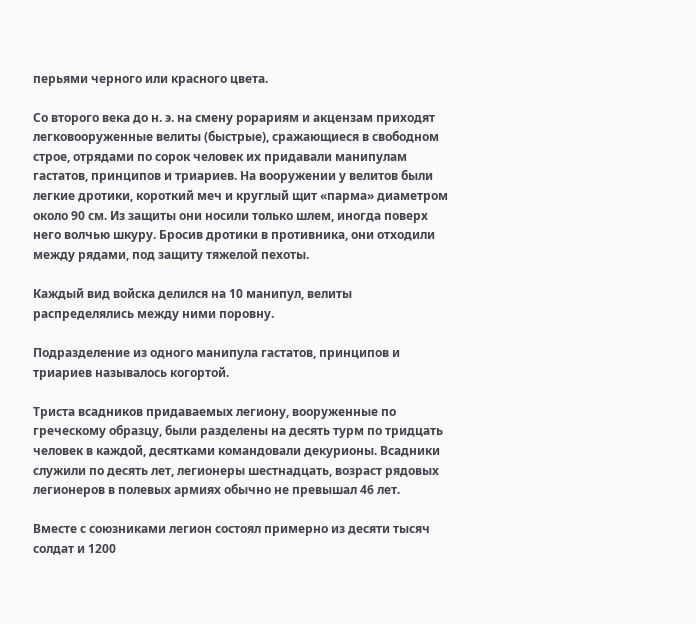перьями черного или красного цвета.

Со второго века до н. э. на смену рорариям и акцензам приходят легковооруженные велиты (быстрые), сражающиеся в свободном строе, отрядами по сорок человек их придавали манипулам гастатов, принципов и триариев. На вооружении у велитов были легкие дротики, короткий меч и круглый щит «парма» диаметром около 90 см. Из защиты они носили только шлем, иногда поверх него волчью шкуру. Бросив дротики в противника, они отходили между рядами, под защиту тяжелой пехоты.

Каждый вид войска делился на 10 манипул, велиты распределялись между ними поровну.

Подразделение из одного манипула гастатов, принципов и триариев называлось когортой.

Триста всадников придаваемых легиону, вооруженные по греческому образцу, были разделены на десять турм по тридцать человек в каждой, десятками командовали декурионы. Всадники служили по десять лет, легионеры шестнадцать, возраст рядовых легионеров в полевых армиях обычно не превышал 46 лет.

Вместе с союзниками легион состоял примерно из десяти тысяч солдат и 1200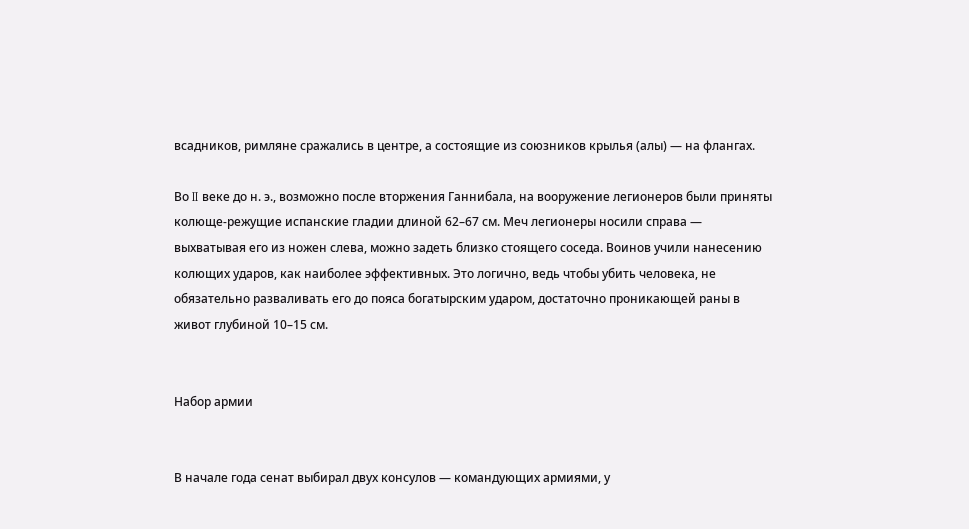всадников, римляне сражались в центре, а состоящие из союзников крылья (алы) — на флангах.

Во II веке до н. э., возможно после вторжения Ганнибала, на вооружение легионеров были приняты колюще-режущие испанские гладии длиной 62–67 см. Меч легионеры носили справа — выхватывая его из ножен слева, можно задеть близко стоящего соседа. Воинов учили нанесению колющих ударов, как наиболее эффективных. Это логично, ведь чтобы убить человека, не обязательно разваливать его до пояса богатырским ударом, достаточно проникающей раны в живот глубиной 10–15 см.


Набор армии


В начале года сенат выбирал двух консулов — командующих армиями, у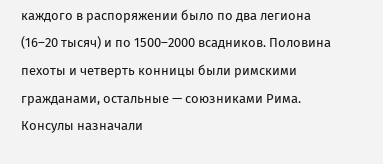каждого в распоряжении было по два легиона (16–20 тысяч) и по 1500–2000 всадников. Половина пехоты и четверть конницы были римскими гражданами, остальные — союзниками Рима. Консулы назначали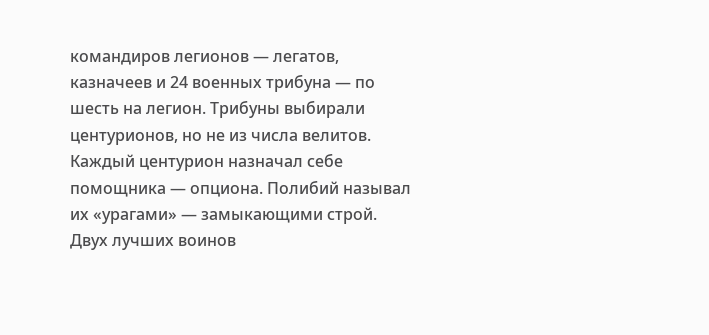командиров легионов — легатов, казначеев и 24 военных трибуна — по шесть на легион. Трибуны выбирали центурионов, но не из числа велитов. Каждый центурион назначал себе помощника — опциона. Полибий называл их «урагами» — замыкающими строй. Двух лучших воинов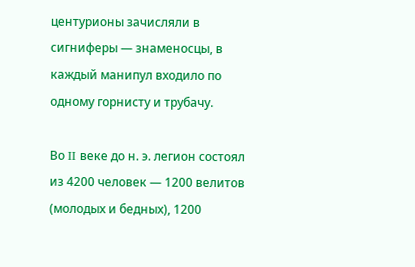центурионы зачисляли в сигниферы — знаменосцы, в каждый манипул входило по одному горнисту и трубачу.

Во II веке до н. э. легион состоял из 4200 человек — 1200 велитов (молодых и бедных), 1200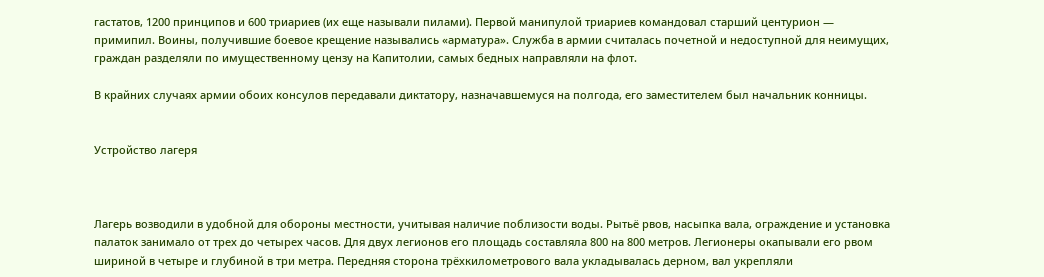гастатов, 1200 принципов и 600 триариев (их еще называли пилами). Первой манипулой триариев командовал старший центурион — примипил. Воины, получившие боевое крещение назывались «арматура». Служба в армии считалась почетной и недоступной для неимущих, граждан разделяли по имущественному цензу на Капитолии, самых бедных направляли на флот.

В крайних случаях армии обоих консулов передавали диктатору, назначавшемуся на полгода, его заместителем был начальник конницы.


Устройство лагеря



Лагерь возводили в удобной для обороны местности, учитывая наличие поблизости воды. Рытьё рвов, насыпка вала, ограждение и установка палаток занимало от трех до четырех часов. Для двух легионов его площадь составляла 800 на 800 метров. Легионеры окапывали его рвом шириной в четыре и глубиной в три метра. Передняя сторона трёхкилометрового вала укладывалась дерном, вал укрепляли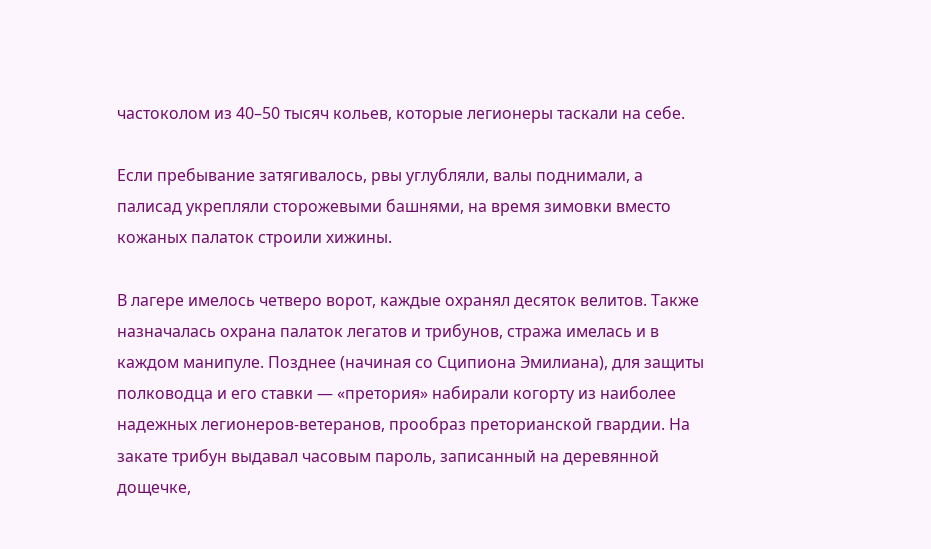частоколом из 40–50 тысяч кольев, которые легионеры таскали на себе.

Если пребывание затягивалось, рвы углубляли, валы поднимали, а палисад укрепляли сторожевыми башнями, на время зимовки вместо кожаных палаток строили хижины.

В лагере имелось четверо ворот, каждые охранял десяток велитов. Также назначалась охрана палаток легатов и трибунов, стража имелась и в каждом манипуле. Позднее (начиная со Сципиона Эмилиана), для защиты полководца и его ставки — «претория» набирали когорту из наиболее надежных легионеров-ветеранов, прообраз преторианской гвардии. На закате трибун выдавал часовым пароль, записанный на деревянной дощечке,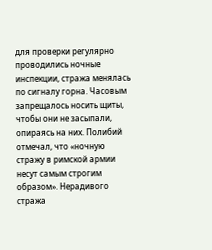для проверки регулярно проводились ночные инспекции, стража менялась по сигналу горна. Часовым запрещалось носить щиты, чтобы они не засыпали, опираясь на них. Полибий отмечал, что «ночную стражу в римской армии несут самым строгим образом». Нерадивого стража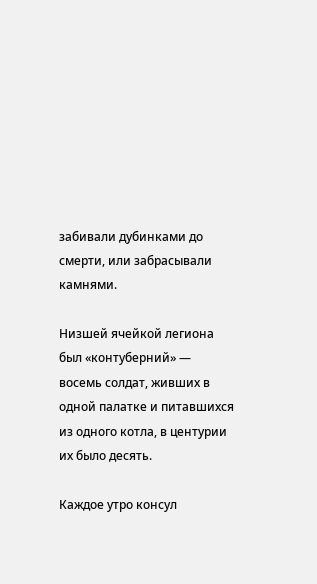забивали дубинками до смерти, или забрасывали камнями.

Низшей ячейкой легиона был «контуберний» — восемь солдат, живших в одной палатке и питавшихся из одного котла, в центурии их было десять.

Каждое утро консул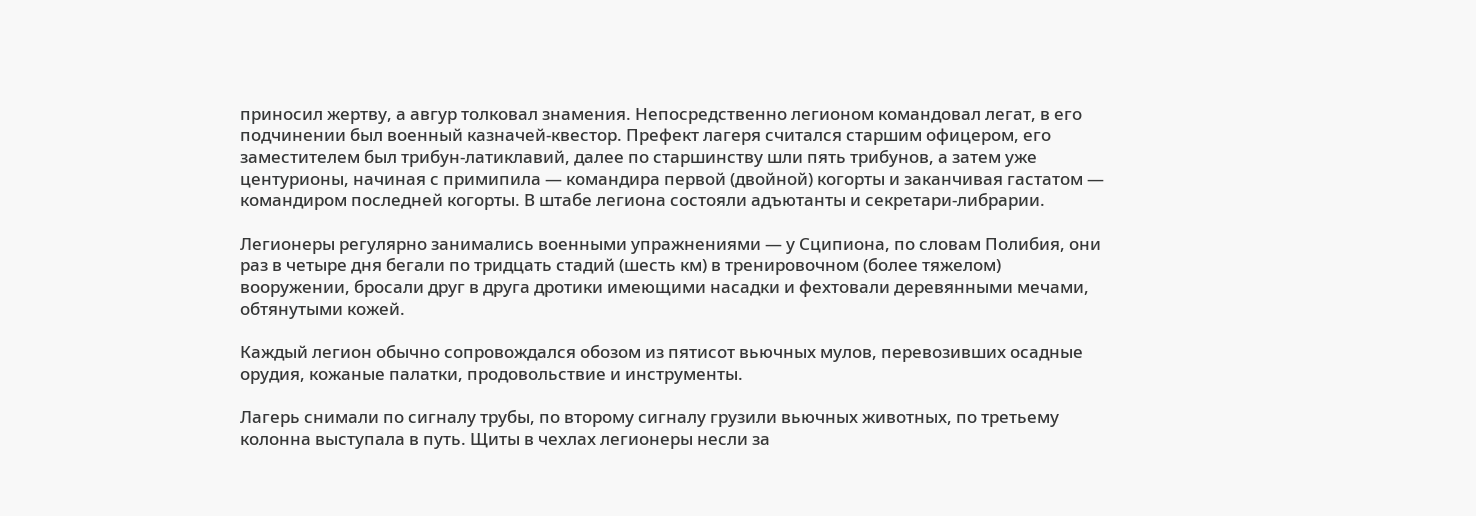приносил жертву, а авгур толковал знамения. Непосредственно легионом командовал легат, в его подчинении был военный казначей-квестор. Префект лагеря считался старшим офицером, его заместителем был трибун-латиклавий, далее по старшинству шли пять трибунов, а затем уже центурионы, начиная с примипила — командира первой (двойной) когорты и заканчивая гастатом — командиром последней когорты. В штабе легиона состояли адъютанты и секретари-либрарии.

Легионеры регулярно занимались военными упражнениями — у Сципиона, по словам Полибия, они раз в четыре дня бегали по тридцать стадий (шесть км) в тренировочном (более тяжелом) вооружении, бросали друг в друга дротики имеющими насадки и фехтовали деревянными мечами, обтянутыми кожей.

Каждый легион обычно сопровождался обозом из пятисот вьючных мулов, перевозивших осадные орудия, кожаные палатки, продовольствие и инструменты.

Лагерь снимали по сигналу трубы, по второму сигналу грузили вьючных животных, по третьему колонна выступала в путь. Щиты в чехлах легионеры несли за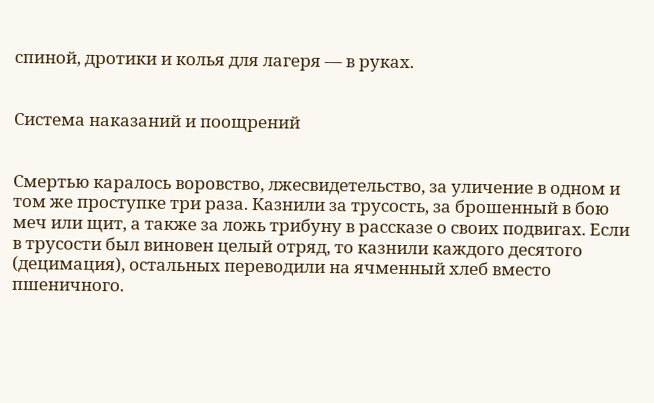спиной, дротики и колья для лагеря — в руках.


Система наказаний и поощрений


Смертью каралось воровство, лжесвидетельство, за уличение в одном и том же проступке три раза. Казнили за трусость, за брошенный в бою меч или щит, а также за ложь трибуну в рассказе о своих подвигах. Если в трусости был виновен целый отряд, то казнили каждого десятого (децимация), остальных переводили на ячменный хлеб вместо пшеничного.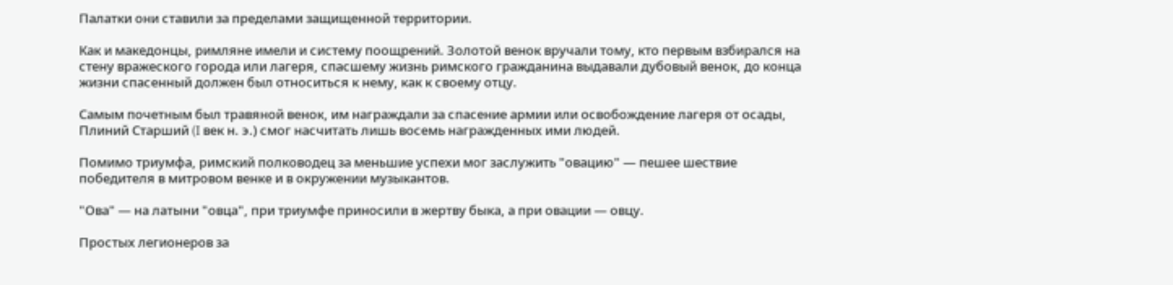Палатки они ставили за пределами защищенной территории.

Как и македонцы, римляне имели и систему поощрений. Золотой венок вручали тому, кто первым взбирался на стену вражеского города или лагеря, спасшему жизнь римского гражданина выдавали дубовый венок, до конца жизни спасенный должен был относиться к нему, как к своему отцу.

Самым почетным был травяной венок, им награждали за спасение армии или освобождение лагеря от осады, Плиний Старший (I век н. э.) смог насчитать лишь восемь награжденных ими людей.

Помимо триумфа, римский полководец за меньшие успехи мог заслужить "овацию" — пешее шествие победителя в митровом венке и в окружении музыкантов.

"Ова" — на латыни "овца", при триумфе приносили в жертву быка, а при овации — овцу.

Простых легионеров за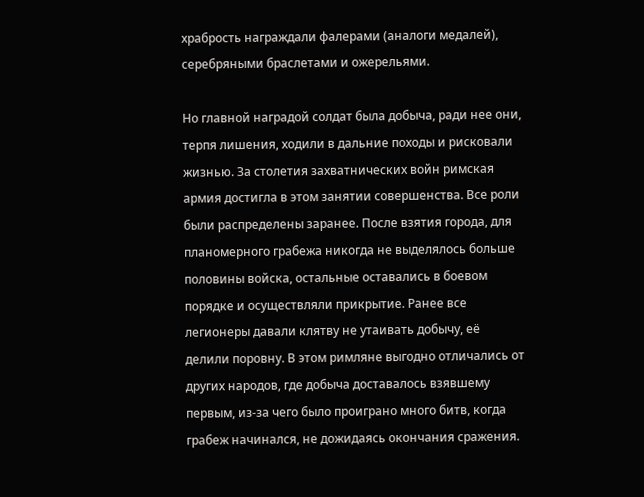храбрость награждали фалерами (аналоги медалей), серебряными браслетами и ожерельями.

Но главной наградой солдат была добыча, ради нее они, терпя лишения, ходили в дальние походы и рисковали жизнью. За столетия захватнических войн римская армия достигла в этом занятии совершенства. Все роли были распределены заранее. После взятия города, для планомерного грабежа никогда не выделялось больше половины войска, остальные оставались в боевом порядке и осуществляли прикрытие. Ранее все легионеры давали клятву не утаивать добычу, её делили поровну. В этом римляне выгодно отличались от других народов, где добыча доставалось взявшему первым, из-за чего было проиграно много битв, когда грабеж начинался, не дожидаясь окончания сражения.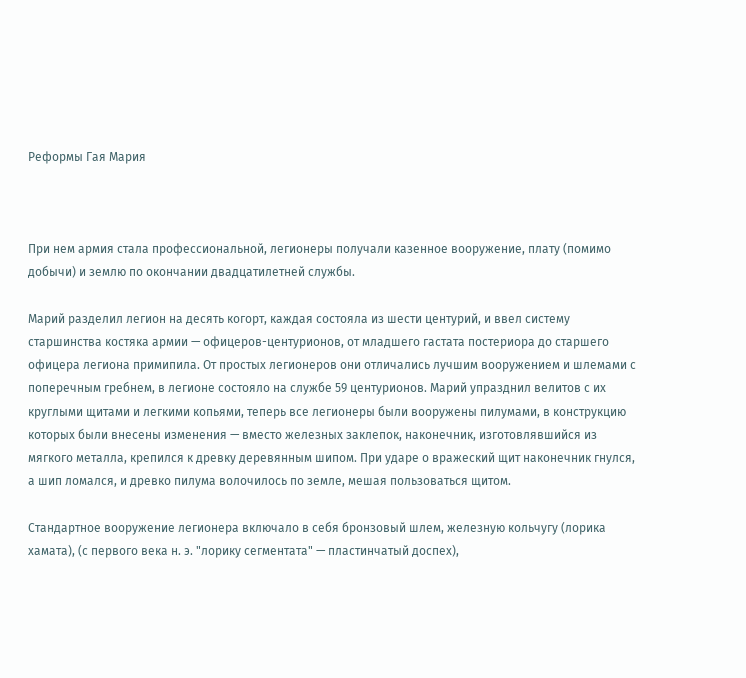Реформы Гая Мария



При нем армия стала профессиональной, легионеры получали казенное вооружение, плату (помимо добычи) и землю по окончании двадцатилетней службы.

Марий разделил легион на десять когорт, каждая состояла из шести центурий, и ввел систему старшинства костяка армии — офицеров-центурионов, от младшего гастата постериора до старшего офицера легиона примипила. От простых легионеров они отличались лучшим вооружением и шлемами с поперечным гребнем, в легионе состояло на службе 59 центурионов. Марий упразднил велитов с их круглыми щитами и легкими копьями, теперь все легионеры были вооружены пилумами, в конструкцию которых были внесены изменения — вместо железных заклепок, наконечник, изготовлявшийся из мягкого металла, крепился к древку деревянным шипом. При ударе о вражеский щит наконечник гнулся, а шип ломался, и древко пилума волочилось по земле, мешая пользоваться щитом.

Стандартное вооружение легионера включало в себя бронзовый шлем, железную кольчугу (лорика хамата), (с первого века н. э. "лорику сегментата" — пластинчатый доспех),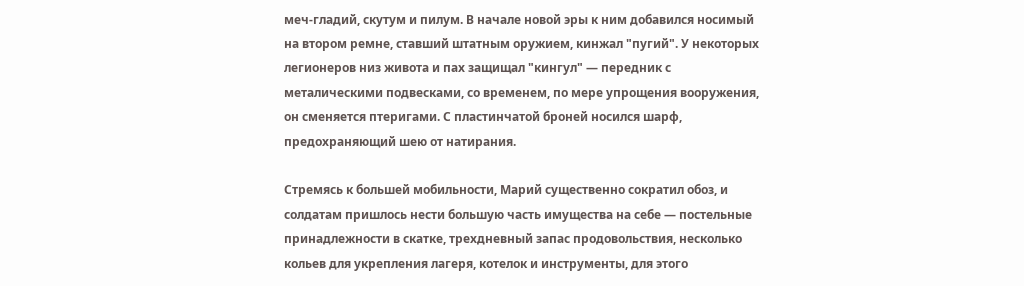меч-гладий, скутум и пилум. В начале новой эры к ним добавился носимый на втором ремне, ставший штатным оружием, кинжал "пугий". У некоторых легионеров низ живота и пах защищал "кингул" — передник с металическими подвесками, со временем, по мере упрощения вооружения, он сменяется птеригами. С пластинчатой броней носился шарф, предохраняющий шею от натирания.

Стремясь к большей мобильности, Марий существенно сократил обоз, и солдатам пришлось нести большую часть имущества на себе — постельные принадлежности в скатке, трехдневный запас продовольствия, несколько кольев для укрепления лагеря, котелок и инструменты, для этого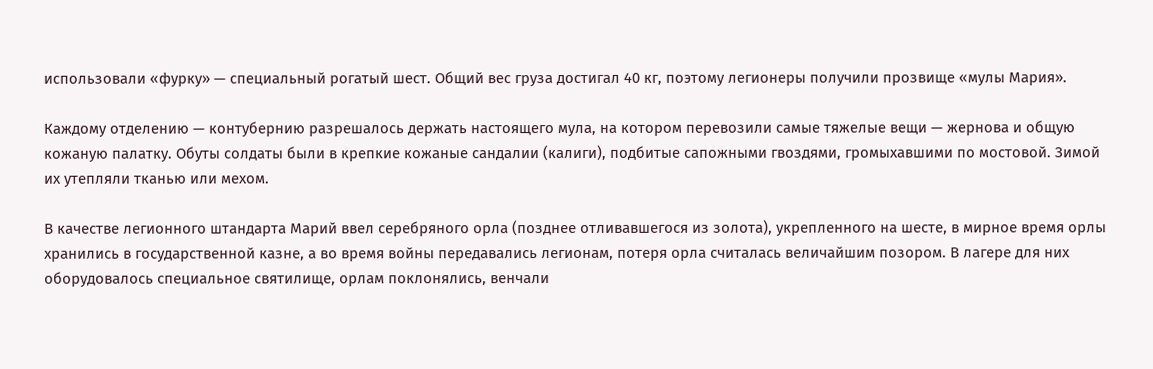использовали «фурку» — специальный рогатый шест. Общий вес груза достигал 40 кг, поэтому легионеры получили прозвище «мулы Мария».

Каждому отделению — контубернию разрешалось держать настоящего мула, на котором перевозили самые тяжелые вещи — жернова и общую кожаную палатку. Обуты солдаты были в крепкие кожаные сандалии (калиги), подбитые сапожными гвоздями, громыхавшими по мостовой. Зимой их утепляли тканью или мехом.

В качестве легионного штандарта Марий ввел серебряного орла (позднее отливавшегося из золота), укрепленного на шесте, в мирное время орлы хранились в государственной казне, а во время войны передавались легионам, потеря орла считалась величайшим позором. В лагере для них оборудовалось специальное святилище, орлам поклонялись, венчали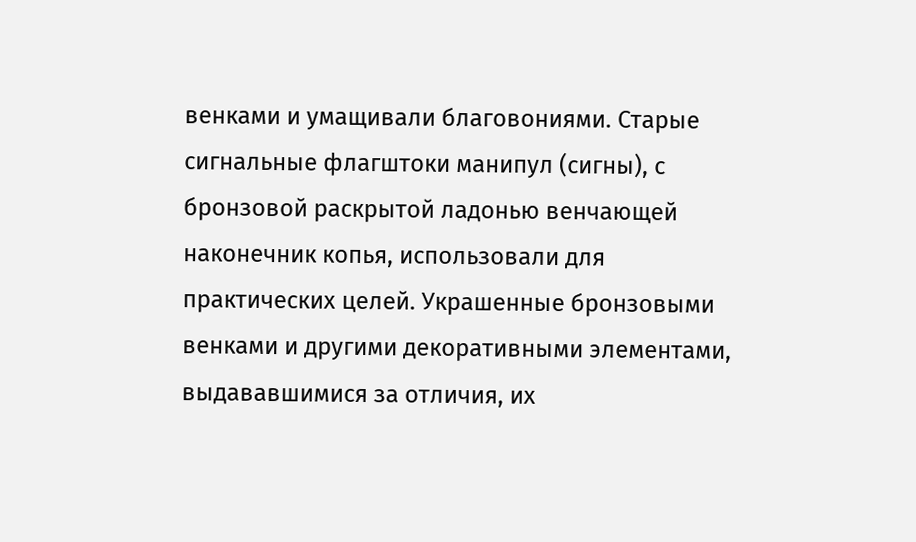венками и умащивали благовониями. Старые сигнальные флагштоки манипул (сигны), с бронзовой раскрытой ладонью венчающей наконечник копья, использовали для практических целей. Украшенные бронзовыми венками и другими декоративными элементами, выдававшимися за отличия, их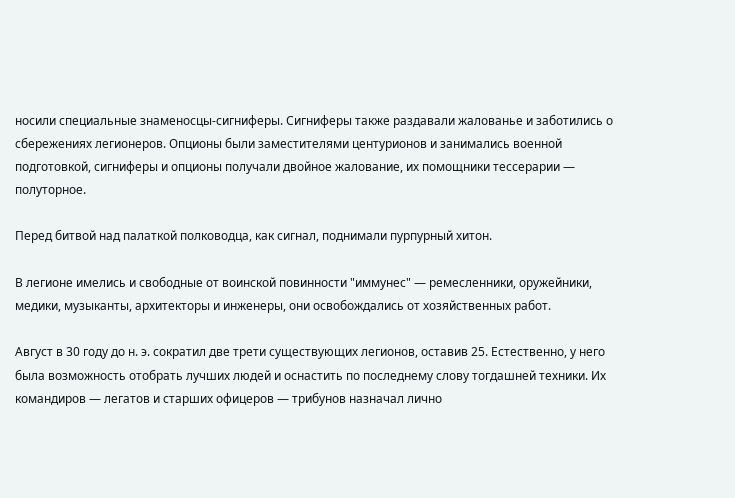носили специальные знаменосцы-сигниферы. Сигниферы также раздавали жалованье и заботились о сбережениях легионеров. Опционы были заместителями центурионов и занимались военной подготовкой, сигниферы и опционы получали двойное жалование, их помощники тессерарии — полуторное.

Перед битвой над палаткой полководца, как сигнал, поднимали пурпурный хитон.

В легионе имелись и свободные от воинской повинности "иммунес" — ремесленники, оружейники, медики, музыканты, архитекторы и инженеры, они освобождались от хозяйственных работ.

Август в 30 году до н. э. сократил две трети существующих легионов, оставив 25. Естественно, у него была возможность отобрать лучших людей и оснастить по последнему слову тогдашней техники. Их командиров — легатов и старших офицеров — трибунов назначал лично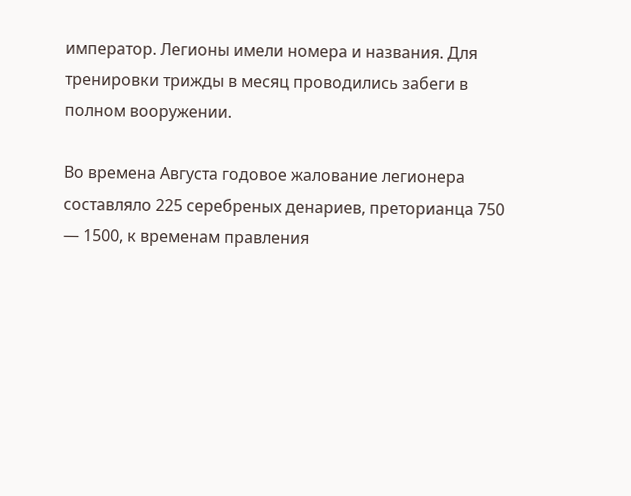император. Легионы имели номера и названия. Для тренировки трижды в месяц проводились забеги в полном вооружении.

Во времена Августа годовое жалование легионера составляло 225 серебреных денариев, преторианца 750 — 1500, к временам правления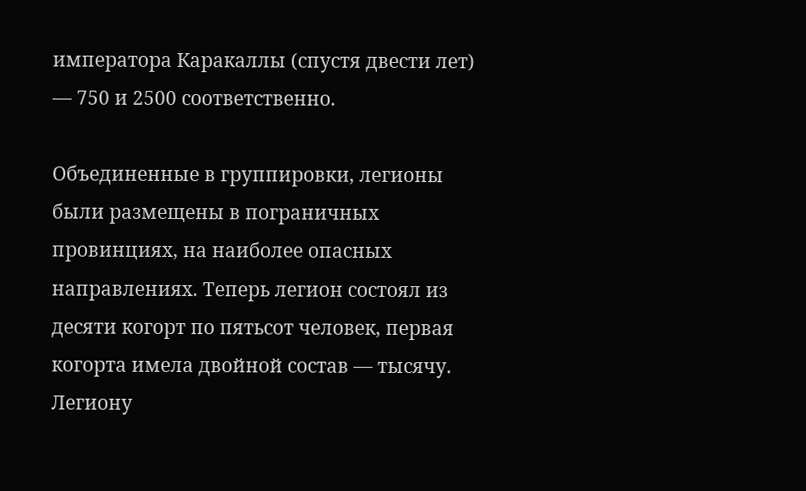императора Каракаллы (спустя двести лет) — 750 и 2500 соответственно.

Объединенные в группировки, легионы были размещены в пограничных провинциях, на наиболее опасных направлениях. Теперь легион состоял из десяти когорт по пятьсот человек, первая когорта имела двойной состав — тысячу. Легиону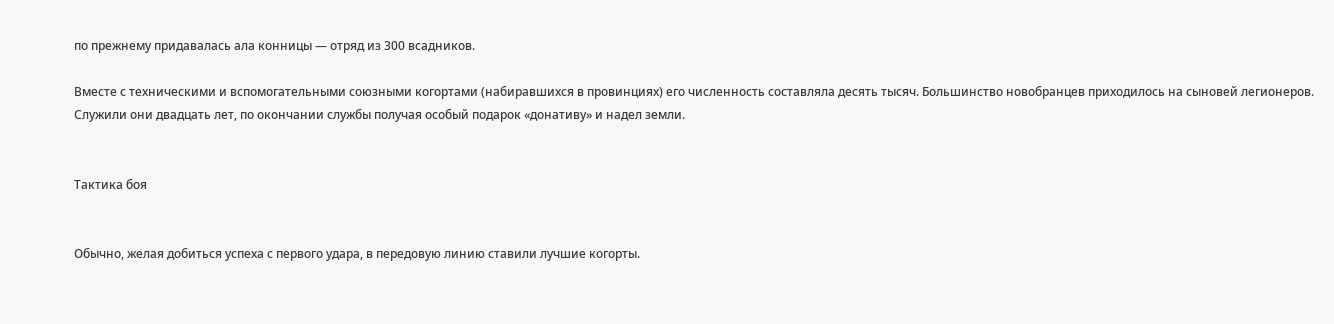по прежнему придавалась ала конницы — отряд из 300 всадников.

Вместе с техническими и вспомогательными союзными когортами (набиравшихся в провинциях) его численность составляла десять тысяч. Большинство новобранцев приходилось на сыновей легионеров. Служили они двадцать лет, по окончании службы получая особый подарок «донативу» и надел земли.


Тактика боя


Обычно, желая добиться успеха с первого удара, в передовую линию ставили лучшие когорты.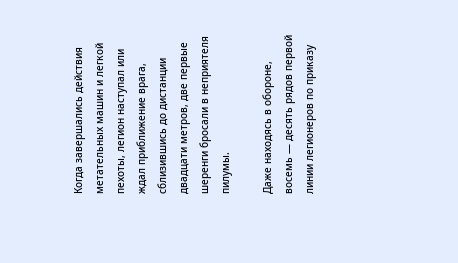Когда завершались действия метательных машин и легкой пехоты, легион наступал или ждал приближение врага, сблизившись до дистанции двадцати метров, две первые шеренги бросали в неприятеля пилумы.

Даже находясь в обороне, восемь — десять рядов первой линии легионеров по приказу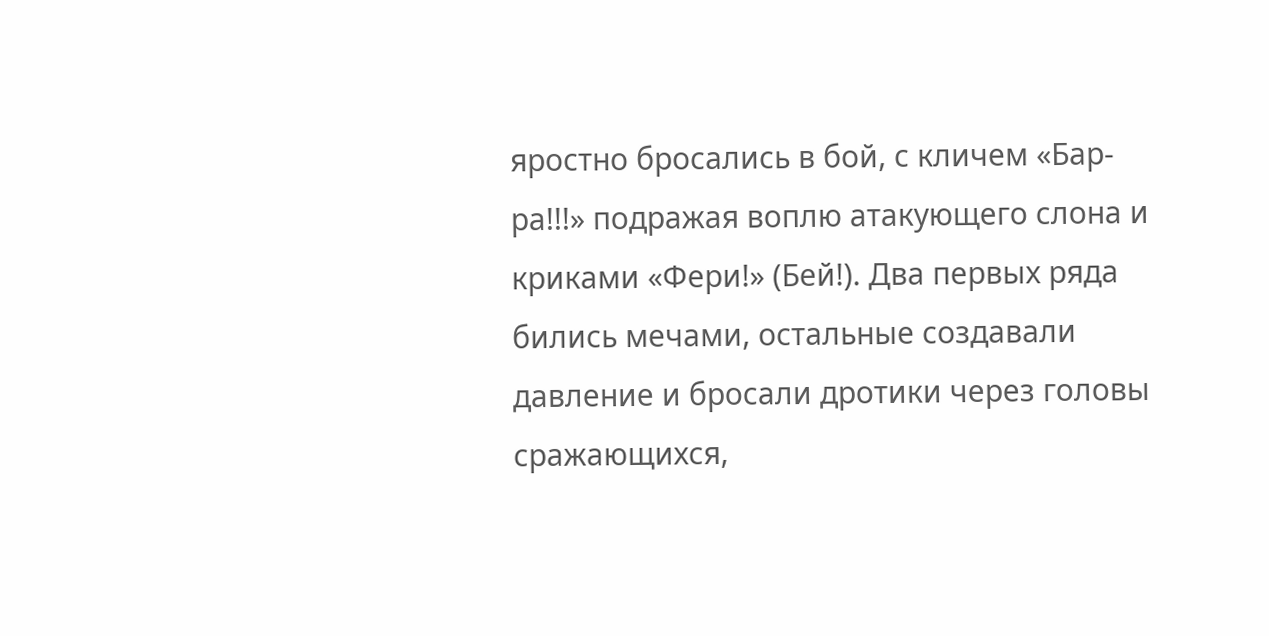яростно бросались в бой, с кличем «Бар-ра!!!» подражая воплю атакующего слона и криками «Фери!» (Бей!). Два первых ряда бились мечами, остальные создавали давление и бросали дротики через головы сражающихся,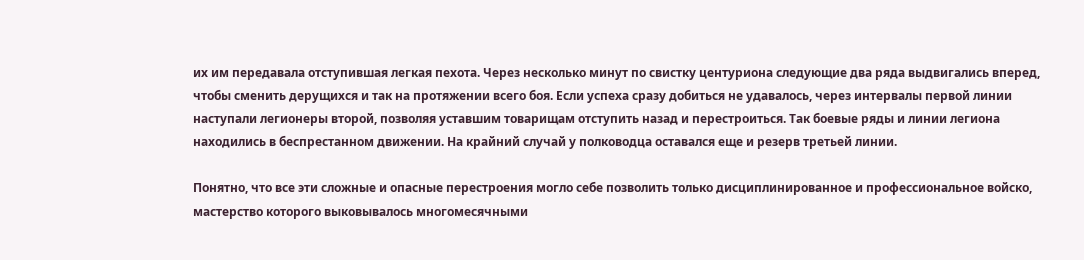их им передавала отступившая легкая пехота. Через несколько минут по свистку центуриона следующие два ряда выдвигались вперед, чтобы сменить дерущихся и так на протяжении всего боя. Если успеха сразу добиться не удавалось, через интервалы первой линии наступали легионеры второй, позволяя уставшим товарищам отступить назад и перестроиться. Так боевые ряды и линии легиона находились в беспрестанном движении. На крайний случай у полководца оставался еще и резерв третьей линии.

Понятно, что все эти сложные и опасные перестроения могло себе позволить только дисциплинированное и профессиональное войско, мастерство которого выковывалось многомесячными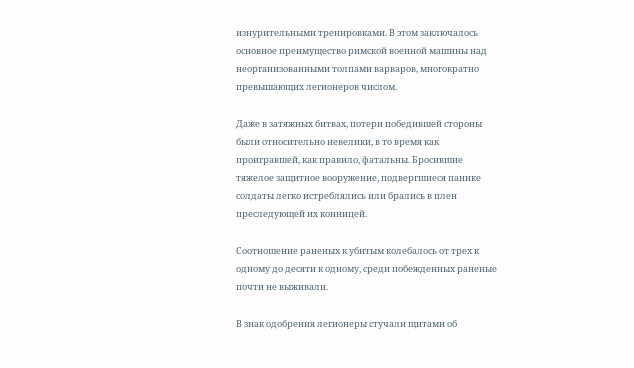изнурительными тренировками. В этом заключалось основное преимущество римской военной машины над неорганизованными толпами варваров, многократно превышающих легионеров числом.

Даже в затяжных битвах, потери победившей стороны были относительно невелики, в то время как проигравшей, как правило, фатальны. Бросившие тяжелое защитное вооружение, подвергшиеся панике солдаты легко истреблялись или брались в плен преследующей их конницей.

Соотношение раненых к убитым колебалось от трех к одному до десяти к одному, среди побежденных раненые почти не выживали.

В знак одобрения легионеры стучали щитами об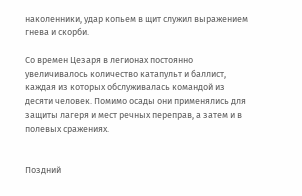наколенники, удар копьем в щит служил выражением гнева и скорби.

Со времен Цезаря в легионах постоянно увеличивалось количество катапульт и баллист, каждая из которых обслуживалась командой из десяти человек. Помимо осады они применялись для защиты лагеря и мест речных переправ, а затем и в полевых сражениях.


Поздний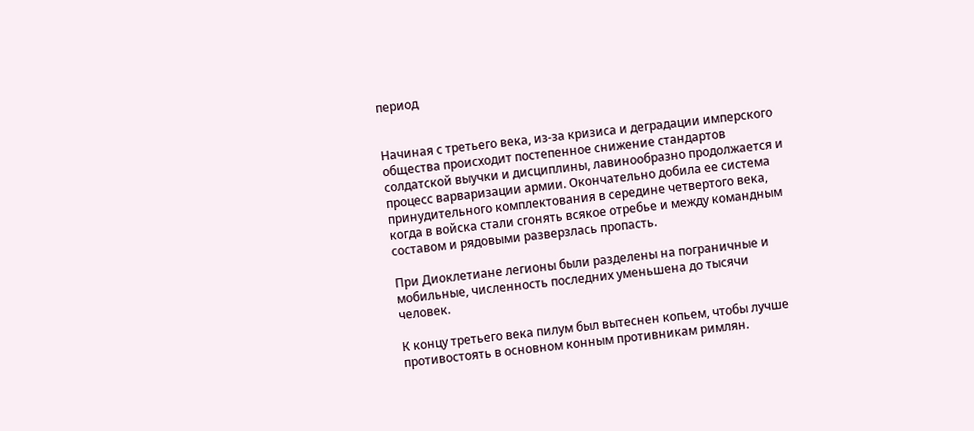период


Начиная с третьего века, из-за кризиса и деградации имперского общества происходит постепенное снижение стандартов солдатской выучки и дисциплины, лавинообразно продолжается и процесс варваризации армии. Окончательно добила ее система принудительного комплектования в середине четвертого века, когда в войска стали сгонять всякое отребье и между командным составом и рядовыми разверзлась пропасть.

При Диоклетиане легионы были разделены на пограничные и мобильные, численность последних уменьшена до тысячи человек.

К концу третьего века пилум был вытеснен копьем, чтобы лучше противостоять в основном конным противникам римлян.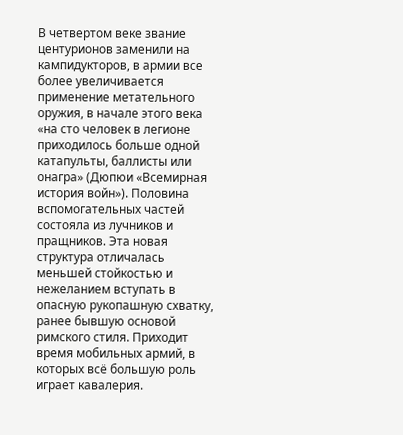В четвертом веке звание центурионов заменили на кампидукторов, в армии все более увеличивается применение метательного оружия, в начале этого века «на сто человек в легионе приходилось больше одной катапульты, баллисты или онагра» (Дюпюи «Всемирная история войн»). Половина вспомогательных частей состояла из лучников и пращников. Эта новая структура отличалась меньшей стойкостью и нежеланием вступать в опасную рукопашную схватку, ранее бывшую основой римского стиля. Приходит время мобильных армий, в которых всё большую роль играет кавалерия.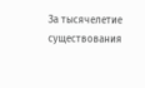За тысячелетие существования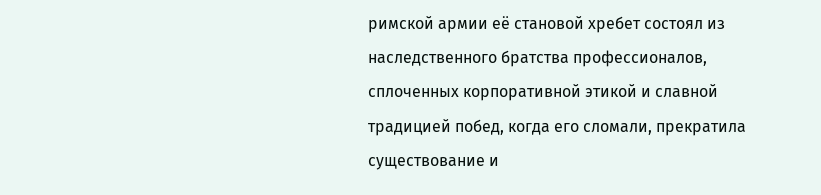римской армии её становой хребет состоял из наследственного братства профессионалов, сплоченных корпоративной этикой и славной традицией побед, когда его сломали, прекратила существование и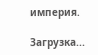империя.

Загрузка...